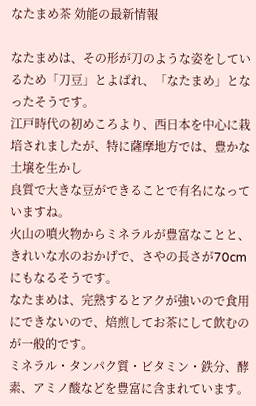なたまめ茶 効能の最新情報

なたまめは、その形が刀のような姿をしているため「刀豆」とよばれ、「なたまめ」となったそうです。
江戸時代の初めころより、西日本を中心に栽培されましたが、特に薩摩地方では、豊かな土壌を生かし
良質で大きな豆ができることで有名になっていますね。
火山の噴火物からミネラルが豊富なことと、きれいな水のおかげで、さやの長さが70cmにもなるそうです。
なたまめは、完熟するとアクが強いので食用にできないので、焙煎してお茶にして飲むのが一般的です。
ミネラル・タンパク質・ビタミン・鉄分、酵素、アミノ酸などを豊富に含まれています。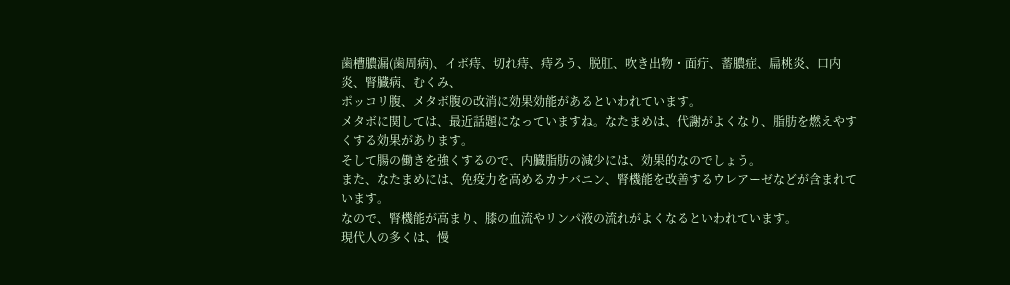歯槽膿漏(歯周病)、イボ痔、切れ痔、痔ろう、脱肛、吹き出物・面疔、蓄膿症、扁桃炎、口内炎、腎臓病、むくみ、
ポッコリ腹、メタボ腹の改消に効果効能があるといわれています。
メタボに関しては、最近話題になっていますね。なたまめは、代謝がよくなり、脂肪を燃えやすくする効果があります。
そして腸の働きを強くするので、内臓脂肪の減少には、効果的なのでしょう。
また、なたまめには、免疫力を高めるカナバニン、腎機能を改善するウレアーゼなどが含まれています。
なので、腎機能が高まり、膝の血流やリンパ液の流れがよくなるといわれています。
現代人の多くは、慢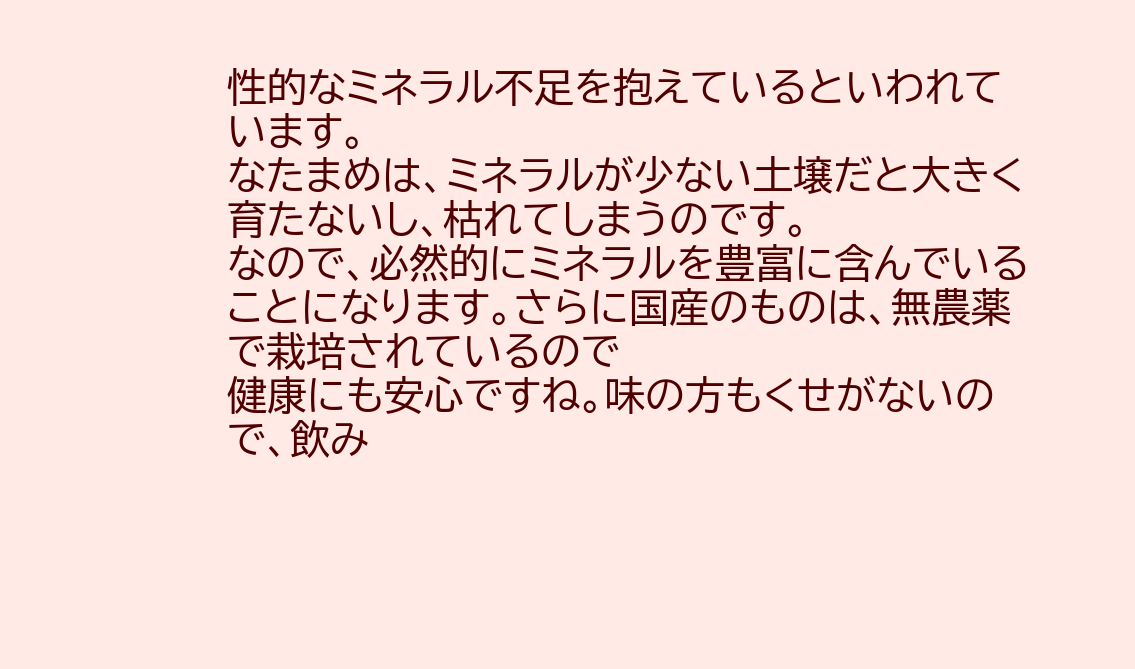性的なミネラル不足を抱えているといわれています。
なたまめは、ミネラルが少ない土壌だと大きく育たないし、枯れてしまうのです。
なので、必然的にミネラルを豊富に含んでいることになります。さらに国産のものは、無農薬で栽培されているので
健康にも安心ですね。味の方もくせがないので、飲み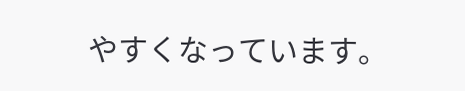やすくなっています。